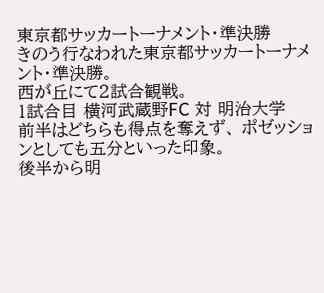東京都サッカートーナメント・準決勝
きのう行なわれた東京都サッカートーナメント・準決勝。
西が丘にて2試合観戦。
1試合目 横河武蔵野FC 対 明治大学
前半はどちらも得点を奪えず、 ポゼッションとしても五分といった印象。
後半から明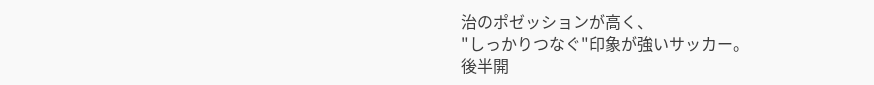治のポゼッションが高く、
"しっかりつなぐ"印象が強いサッカー。
後半開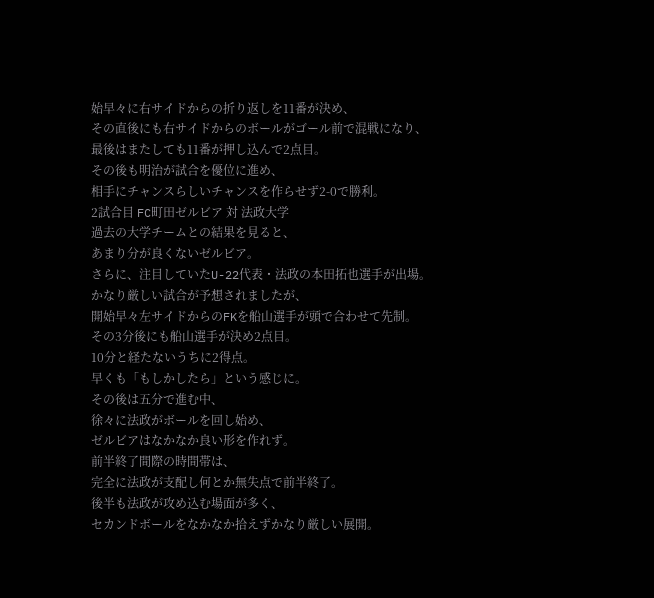始早々に右サイドからの折り返しを11番が決め、
その直後にも右サイドからのボールがゴール前で混戦になり、
最後はまたしても11番が押し込んで2点目。
その後も明治が試合を優位に進め、
相手にチャンスらしいチャンスを作らせず2-0で勝利。
2試合目 FC町田ゼルビア 対 法政大学
過去の大学チームとの結果を見ると、
あまり分が良くないゼルビア。
さらに、注目していたU-22代表・法政の本田拓也選手が出場。
かなり厳しい試合が予想されましたが、
開始早々左サイドからのFKを船山選手が頭で合わせて先制。
その3分後にも船山選手が決め2点目。
10分と経たないうちに2得点。
早くも「もしかしたら」という感じに。
その後は五分で進む中、
徐々に法政がボールを回し始め、
ゼルビアはなかなか良い形を作れず。
前半終了間際の時間帯は、
完全に法政が支配し何とか無失点で前半終了。
後半も法政が攻め込む場面が多く、
セカンドボールをなかなか拾えずかなり厳しい展開。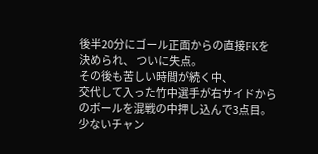後半20分にゴール正面からの直接FKを決められ、 ついに失点。
その後も苦しい時間が続く中、
交代して入った竹中選手が右サイドからのボールを混戦の中押し込んで3点目。
少ないチャン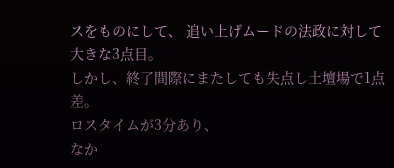スをものにして、 追い上げムードの法政に対して大きな3点目。
しかし、終了間際にまたしても失点し土壇場で1点差。
ロスタイムが3分あり、
なか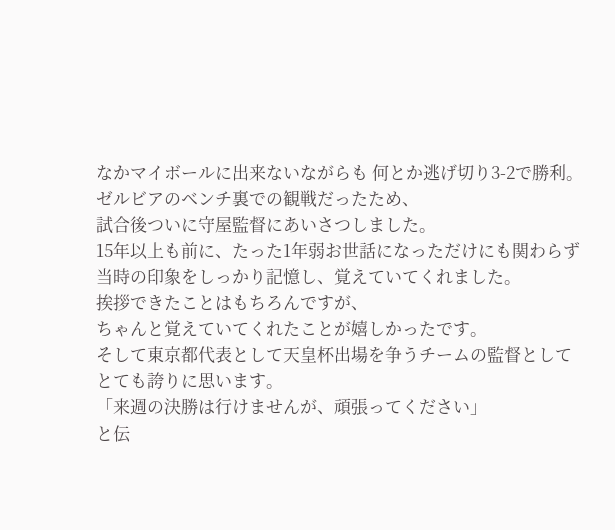なかマイボールに出来ないながらも 何とか逃げ切り3-2で勝利。
ゼルビアのベンチ裏での観戦だったため、
試合後ついに守屋監督にあいさつしました。
15年以上も前に、たった1年弱お世話になっただけにも関わらず
当時の印象をしっかり記憶し、覚えていてくれました。
挨拶できたことはもちろんですが、
ちゃんと覚えていてくれたことが嬉しかったです。
そして東京都代表として天皇杯出場を争うチームの監督として
とても誇りに思います。
「来週の決勝は行けませんが、頑張ってください」
と伝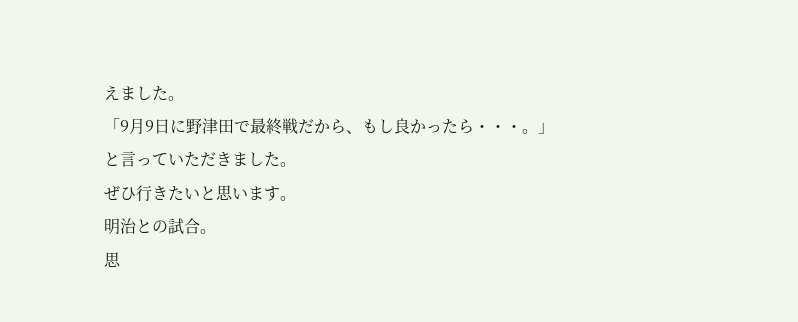えました。
「9月9日に野津田で最終戦だから、もし良かったら・・・。」
と言っていただきました。
ぜひ行きたいと思います。
明治との試合。
思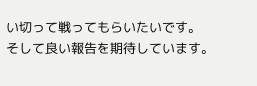い切って戦ってもらいたいです。
そして良い報告を期待しています。